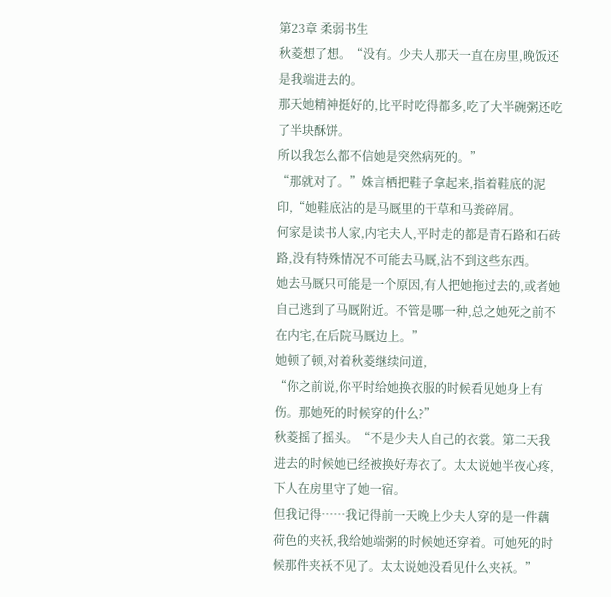第23章 柔弱书生
秋菱想了想。“没有。少夫人那天一直在房里,晚饭还是我端进去的。
那天她精神挺好的,比平时吃得都多,吃了大半碗粥还吃了半块酥饼。
所以我怎么都不信她是突然病死的。”
“那就对了。”姝言栖把鞋子拿起来,指着鞋底的泥印,“她鞋底沾的是马厩里的干草和马粪碎屑。
何家是读书人家,内宅夫人,平时走的都是青石路和石砖路,没有特殊情况不可能去马厩,沾不到这些东西。
她去马厩只可能是一个原因,有人把她拖过去的,或者她自己逃到了马厩附近。不管是哪一种,总之她死之前不在内宅,在后院马厩边上。”
她顿了顿,对着秋菱继续问道,
“你之前说,你平时给她换衣服的时候看见她身上有伤。那她死的时候穿的什么?”
秋菱摇了摇头。“不是少夫人自己的衣裳。第二天我进去的时候她已经被换好寿衣了。太太说她半夜心疼,下人在房里守了她一宿。
但我记得……我记得前一天晚上少夫人穿的是一件藕荷色的夹袄,我给她端粥的时候她还穿着。可她死的时候那件夹袄不见了。太太说她没看见什么夹袄。”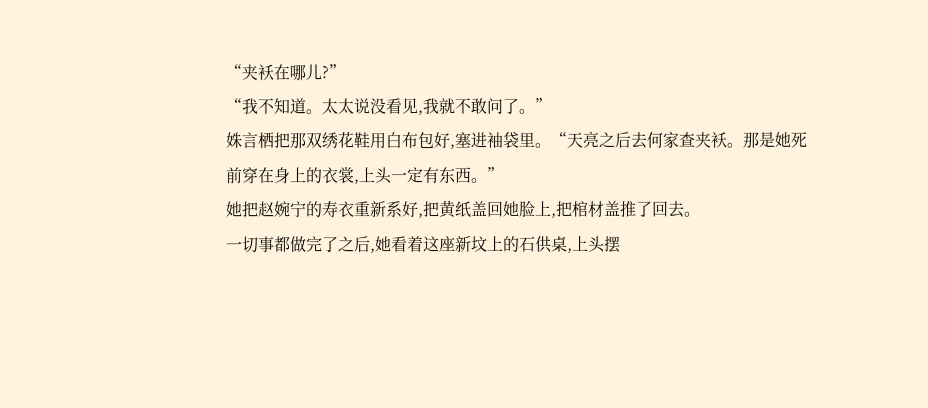“夹袄在哪儿?”
“我不知道。太太说没看见,我就不敢问了。”
姝言栖把那双绣花鞋用白布包好,塞进袖袋里。“天亮之后去何家查夹袄。那是她死前穿在身上的衣裳,上头一定有东西。”
她把赵婉宁的寿衣重新系好,把黄纸盖回她脸上,把棺材盖推了回去。
一切事都做完了之后,她看着这座新坟上的石供桌,上头摆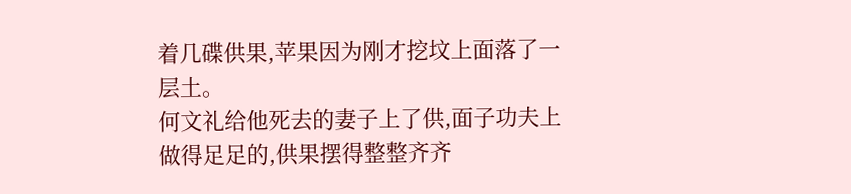着几碟供果,苹果因为刚才挖坟上面落了一层土。
何文礼给他死去的妻子上了供,面子功夫上做得足足的,供果摆得整整齐齐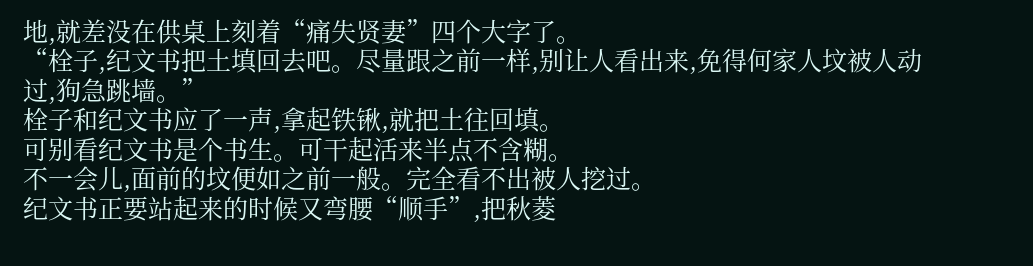地,就差没在供桌上刻着“痛失贤妻”四个大字了。
“栓子,纪文书把土填回去吧。尽量跟之前一样,别让人看出来,免得何家人坟被人动过,狗急跳墙。”
栓子和纪文书应了一声,拿起铁锹,就把土往回填。
可别看纪文书是个书生。可干起活来半点不含糊。
不一会儿,面前的坟便如之前一般。完全看不出被人挖过。
纪文书正要站起来的时候又弯腰“顺手”,把秋菱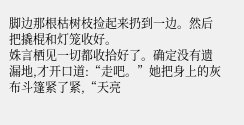脚边那根枯树枝捡起来扔到一边。然后把撬棍和灯笼收好。
姝言栖见一切都收拾好了。确定没有遗漏地,才开口道:“走吧。”她把身上的灰布斗篷紧了紧,“天亮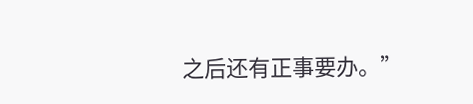之后还有正事要办。”